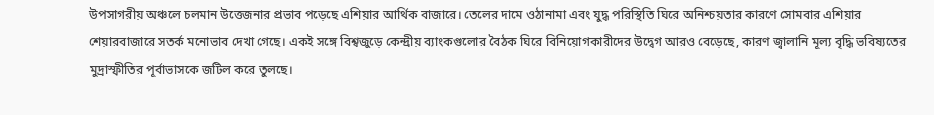উপসাগরীয় অঞ্চলে চলমান উত্তেজনার প্রভাব পড়েছে এশিয়ার আর্থিক বাজারে। তেলের দামে ওঠানামা এবং যুদ্ধ পরিস্থিতি ঘিরে অনিশ্চয়তার কারণে সোমবার এশিয়ার শেয়ারবাজারে সতর্ক মনোভাব দেখা গেছে। একই সঙ্গে বিশ্বজুড়ে কেন্দ্রীয় ব্যাংকগুলোর বৈঠক ঘিরে বিনিয়োগকারীদের উদ্বেগ আরও বেড়েছে, কারণ জ্বালানি মূল্য বৃদ্ধি ভবিষ্যতের মুদ্রাস্ফীতির পূর্বাভাসকে জটিল করে তুলছে।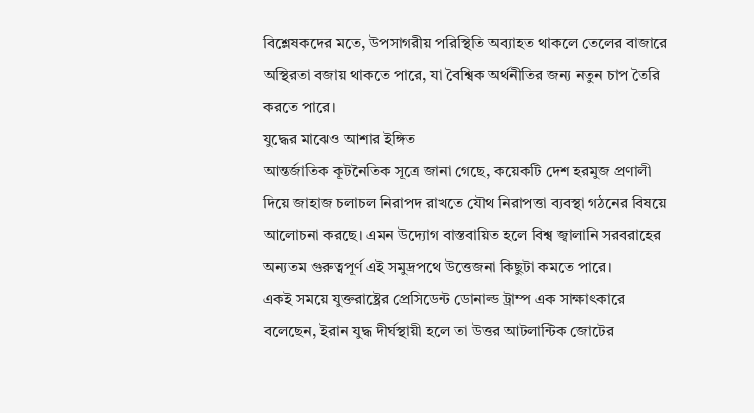বিশ্লেষকদের মতে, উপসাগরীয় পরিস্থিতি অব্যাহত থাকলে তেলের বাজারে অস্থিরতা বজায় থাকতে পারে, যা বৈশ্বিক অর্থনীতির জন্য নতুন চাপ তৈরি করতে পারে।
যুদ্ধের মাঝেও আশার ইঙ্গিত
আন্তর্জাতিক কূটনৈতিক সূত্রে জানা গেছে, কয়েকটি দেশ হরমুজ প্রণালী দিয়ে জাহাজ চলাচল নিরাপদ রাখতে যৌথ নিরাপত্তা ব্যবস্থা গঠনের বিষয়ে আলোচনা করছে। এমন উদ্যোগ বাস্তবায়িত হলে বিশ্ব জ্বালানি সরবরাহের অন্যতম গুরুত্বপূর্ণ এই সমুদ্রপথে উত্তেজনা কিছুটা কমতে পারে।
একই সময়ে যুক্তরাষ্ট্রের প্রেসিডেন্ট ডোনাল্ড ট্রাম্প এক সাক্ষাৎকারে বলেছেন, ইরান যুদ্ধ দীর্ঘস্থায়ী হলে তা উত্তর আটলান্টিক জোটের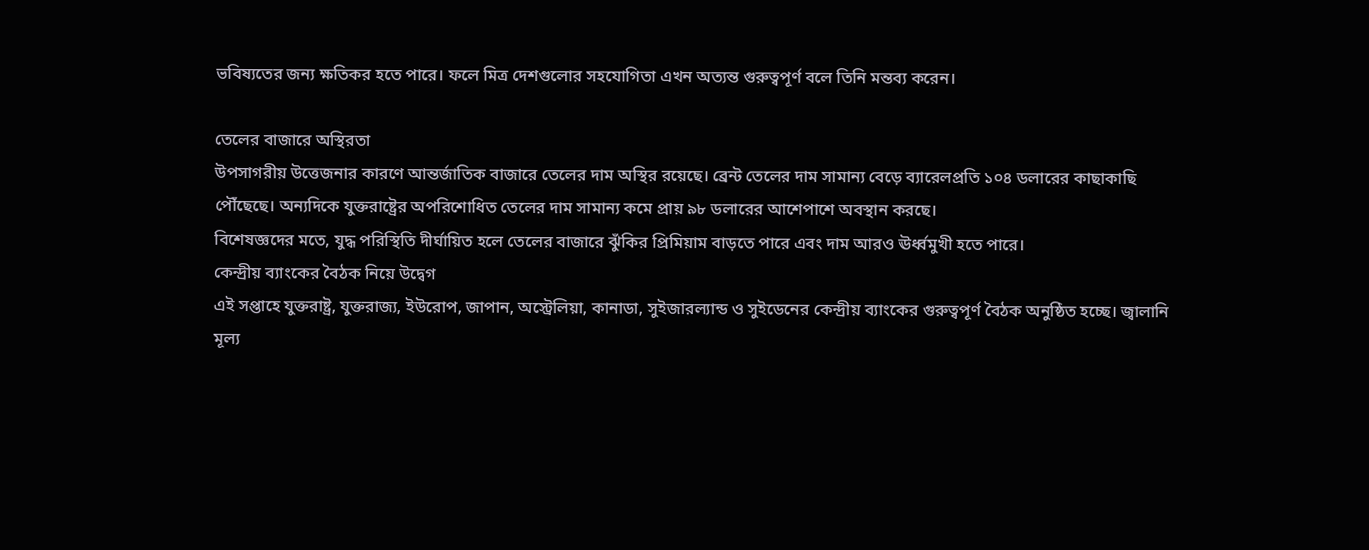ভবিষ্যতের জন্য ক্ষতিকর হতে পারে। ফলে মিত্র দেশগুলোর সহযোগিতা এখন অত্যন্ত গুরুত্বপূর্ণ বলে তিনি মন্তব্য করেন।

তেলের বাজারে অস্থিরতা
উপসাগরীয় উত্তেজনার কারণে আন্তর্জাতিক বাজারে তেলের দাম অস্থির রয়েছে। ব্রেন্ট তেলের দাম সামান্য বেড়ে ব্যারেলপ্রতি ১০৪ ডলারের কাছাকাছি পৌঁছেছে। অন্যদিকে যুক্তরাষ্ট্রের অপরিশোধিত তেলের দাম সামান্য কমে প্রায় ৯৮ ডলারের আশেপাশে অবস্থান করছে।
বিশেষজ্ঞদের মতে, যুদ্ধ পরিস্থিতি দীর্ঘায়িত হলে তেলের বাজারে ঝুঁকির প্রিমিয়াম বাড়তে পারে এবং দাম আরও ঊর্ধ্বমুখী হতে পারে।
কেন্দ্রীয় ব্যাংকের বৈঠক নিয়ে উদ্বেগ
এই সপ্তাহে যুক্তরাষ্ট্র, যুক্তরাজ্য, ইউরোপ, জাপান, অস্ট্রেলিয়া, কানাডা, সুইজারল্যান্ড ও সুইডেনের কেন্দ্রীয় ব্যাংকের গুরুত্বপূর্ণ বৈঠক অনুষ্ঠিত হচ্ছে। জ্বালানি মূল্য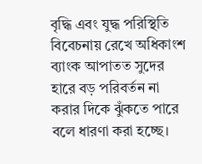বৃদ্ধি এবং যুদ্ধ পরিস্থিতি বিবেচনায় রেখে অধিকাংশ ব্যাংক আপাতত সুদের হারে বড় পরিবর্তন না করার দিকে ঝুঁকতে পারে বলে ধারণা করা হচ্ছে।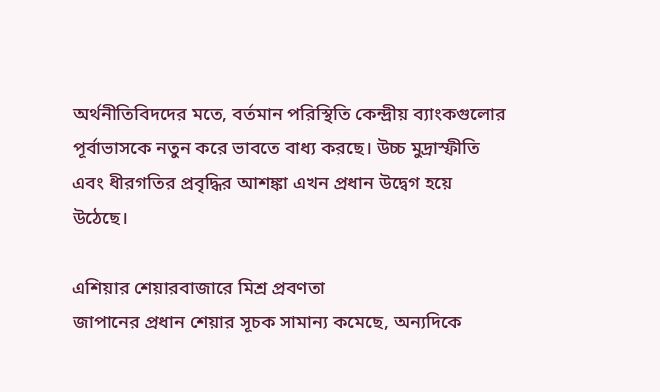অর্থনীতিবিদদের মতে, বর্তমান পরিস্থিতি কেন্দ্রীয় ব্যাংকগুলোর পূর্বাভাসকে নতুন করে ভাবতে বাধ্য করছে। উচ্চ মুদ্রাস্ফীতি এবং ধীরগতির প্রবৃদ্ধির আশঙ্কা এখন প্রধান উদ্বেগ হয়ে উঠেছে।

এশিয়ার শেয়ারবাজারে মিশ্র প্রবণতা
জাপানের প্রধান শেয়ার সূচক সামান্য কমেছে, অন্যদিকে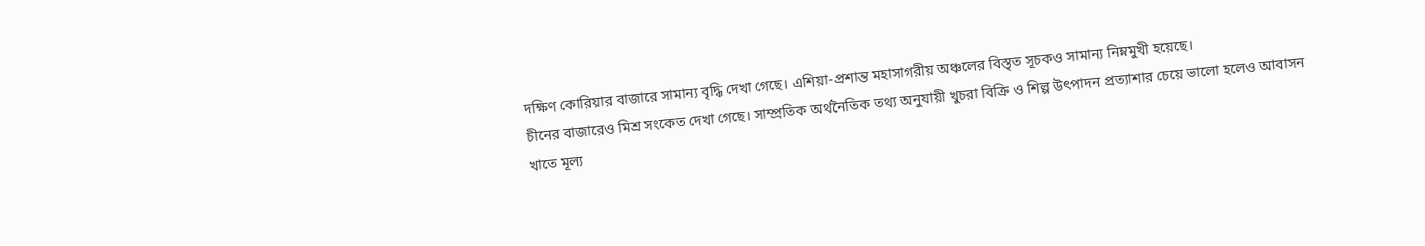দক্ষিণ কোরিয়ার বাজারে সামান্য বৃদ্ধি দেখা গেছে। এশিয়া-প্রশান্ত মহাসাগরীয় অঞ্চলের বিস্তৃত সূচকও সামান্য নিম্নমুখী হয়েছে।
চীনের বাজারেও মিশ্র সংকেত দেখা গেছে। সাম্প্রতিক অর্থনৈতিক তথ্য অনুযায়ী খুচরা বিক্রি ও শিল্প উৎপাদন প্রত্যাশার চেয়ে ভালো হলেও আবাসন খাতে মূল্য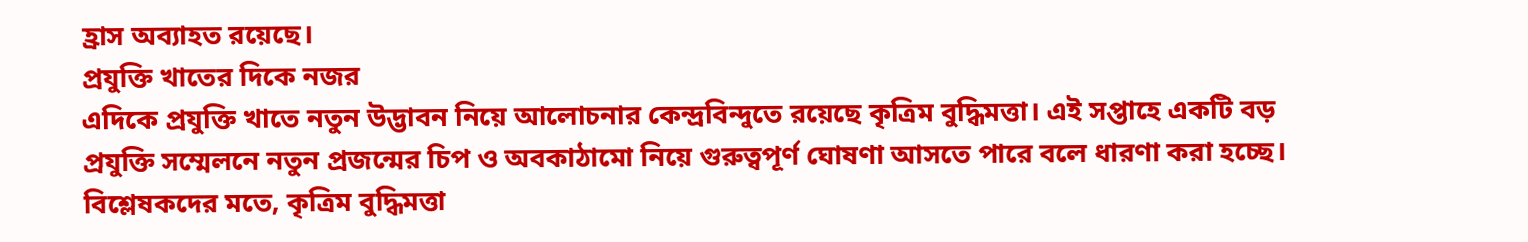হ্রাস অব্যাহত রয়েছে।
প্রযুক্তি খাতের দিকে নজর
এদিকে প্রযুক্তি খাতে নতুন উদ্ভাবন নিয়ে আলোচনার কেন্দ্রবিন্দুতে রয়েছে কৃত্রিম বুদ্ধিমত্তা। এই সপ্তাহে একটি বড় প্রযুক্তি সম্মেলনে নতুন প্রজন্মের চিপ ও অবকাঠামো নিয়ে গুরুত্বপূর্ণ ঘোষণা আসতে পারে বলে ধারণা করা হচ্ছে।
বিশ্লেষকদের মতে, কৃত্রিম বুদ্ধিমত্তা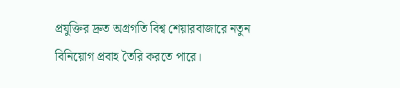প্রযুক্তির দ্রুত অগ্রগতি বিশ্ব শেয়ারবাজারে নতুন বিনিয়োগ প্রবাহ তৈরি করতে পারে।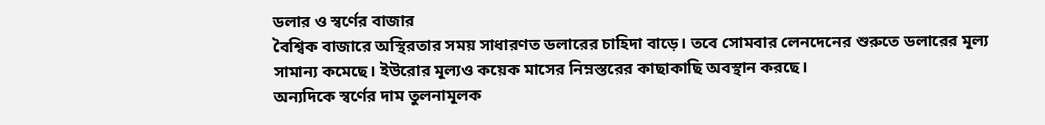ডলার ও স্বর্ণের বাজার
বৈশ্বিক বাজারে অস্থিরতার সময় সাধারণত ডলারের চাহিদা বাড়ে। তবে সোমবার লেনদেনের শুরুতে ডলারের মূল্য সামান্য কমেছে। ইউরোর মূল্যও কয়েক মাসের নিম্নস্তরের কাছাকাছি অবস্থান করছে।
অন্যদিকে স্বর্ণের দাম তুলনামূলক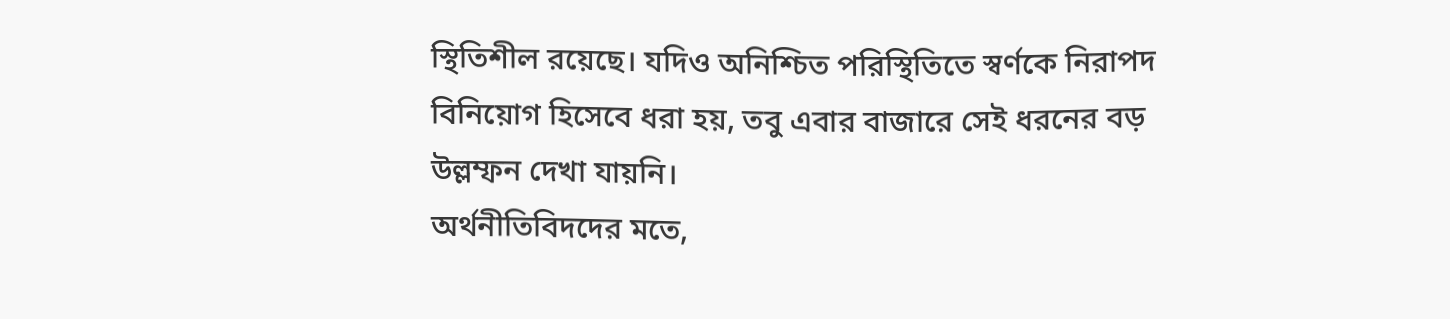স্থিতিশীল রয়েছে। যদিও অনিশ্চিত পরিস্থিতিতে স্বর্ণকে নিরাপদ বিনিয়োগ হিসেবে ধরা হয়, তবু এবার বাজারে সেই ধরনের বড় উল্লম্ফন দেখা যায়নি।
অর্থনীতিবিদদের মতে,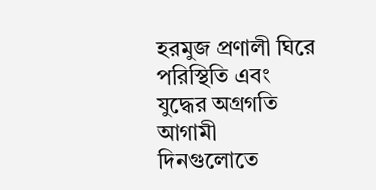হরমুজ প্রণালী ঘিরে পরিস্থিতি এবং যুদ্ধের অগ্রগতি আগামী দিনগুলোতে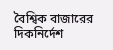বৈশ্বিক বাজারের দিকনির্দেশ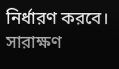নির্ধারণ করবে।
সারাক্ষণ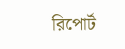রিপোর্ট